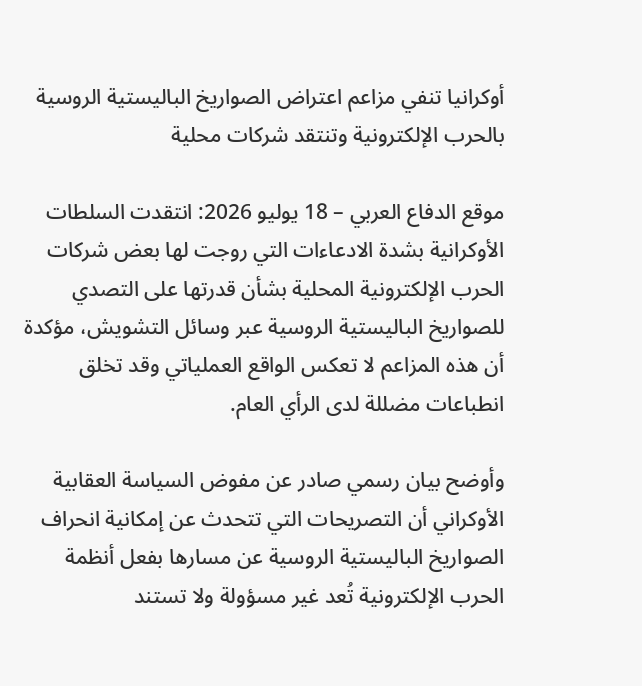أوكرانيا تنفي مزاعم اعتراض الصواريخ الباليستية الروسية بالحرب الإلكترونية وتنتقد شركات محلية

موقع الدفاع العربي – 18 يوليو 2026: انتقدت السلطات الأوكرانية بشدة الادعاءات التي روجت لها بعض شركات الحرب الإلكترونية المحلية بشأن قدرتها على التصدي للصواريخ الباليستية الروسية عبر وسائل التشويش، مؤكدة أن هذه المزاعم لا تعكس الواقع العملياتي وقد تخلق انطباعات مضللة لدى الرأي العام.

وأوضح بيان رسمي صادر عن مفوض السياسة العقابية الأوكراني أن التصريحات التي تتحدث عن إمكانية انحراف الصواريخ الباليستية الروسية عن مسارها بفعل أنظمة الحرب الإلكترونية تُعد غير مسؤولة ولا تستند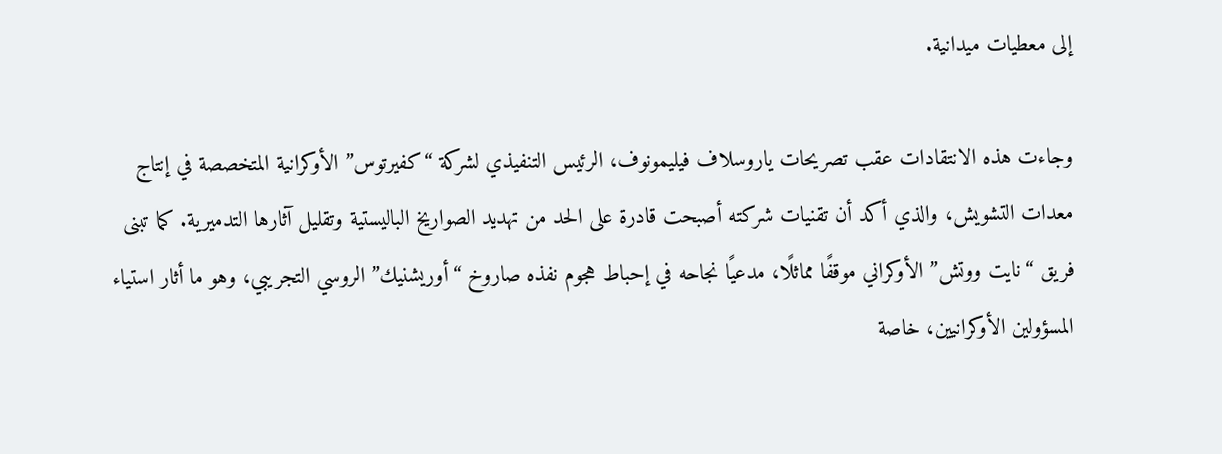إلى معطيات ميدانية.

وجاءت هذه الانتقادات عقب تصريحات ياروسلاف فيليمونوف، الرئيس التنفيذي لشركة “كفيرتوس” الأوكرانية المتخصصة في إنتاج معدات التشويش، والذي أكد أن تقنيات شركته أصبحت قادرة على الحد من تهديد الصواريخ الباليستية وتقليل آثارها التدميرية. كما تبنى فريق “نايت ووتش” الأوكراني موقفًا مماثلًا، مدعيًا نجاحه في إحباط هجوم نفذه صاروخ “أوريشنيك” الروسي التجريبي، وهو ما أثار استياء المسؤولين الأوكرانيين، خاصة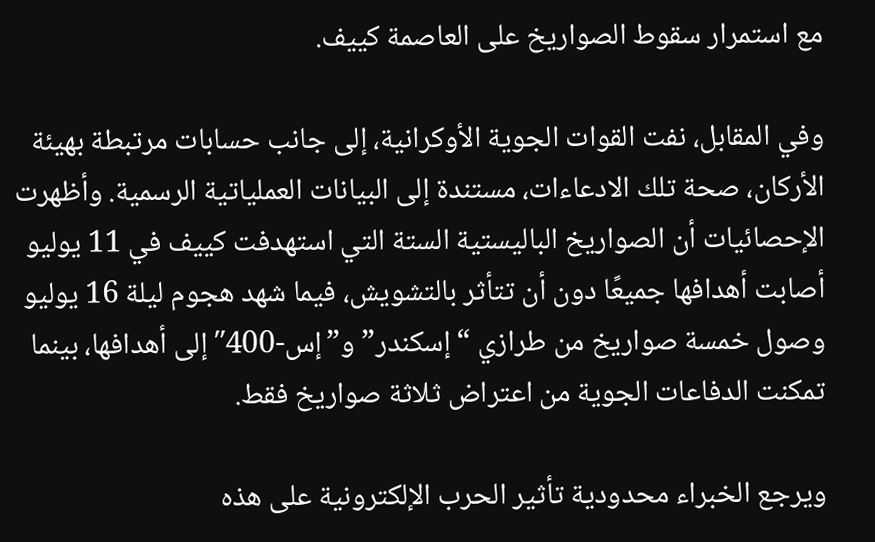مع استمرار سقوط الصواريخ على العاصمة كييف.

وفي المقابل، نفت القوات الجوية الأوكرانية، إلى جانب حسابات مرتبطة بهيئة الأركان، صحة تلك الادعاءات، مستندة إلى البيانات العملياتية الرسمية. وأظهرت الإحصائيات أن الصواريخ الباليستية الستة التي استهدفت كييف في 11 يوليو أصابت أهدافها جميعًا دون أن تتأثر بالتشويش، فيما شهد هجوم ليلة 16 يوليو وصول خمسة صواريخ من طرازي “إسكندر” و”إس-400″ إلى أهدافها، بينما تمكنت الدفاعات الجوية من اعتراض ثلاثة صواريخ فقط.

ويرجع الخبراء محدودية تأثير الحرب الإلكترونية على هذه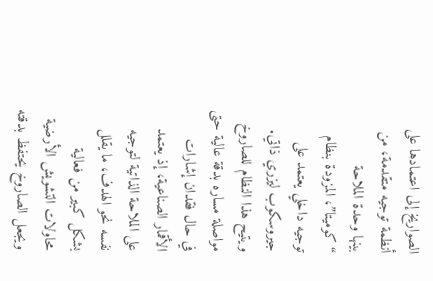الصواريخ إلى اعتمادها على أنظمة توجيه متقدمة، من بينها وحدة الملاحة “كوميتا”، المزودة بنظام توجيه داخلي يعتمد على جيروسكوب ليزري ذاتي. ويتيح هذا النظام للصاروخ مواصلة مساره بدقة عالية حتى في حال فقدان إشارات الأقمار الصناعية، إذ يعتمد على الملاحة الذاتية لتوجيه نفسه نحو الهدف، ما يقلل بشكل كبير من فعالية محاولات التشويش الأرضية ويجعل الصاروخ يحتفظ بدقته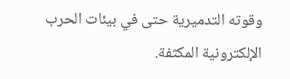وقوته التدميرية حتى في بيئات الحرب الإلكترونية المكثفة.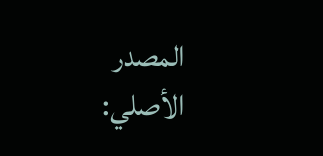المصدر الأصلي: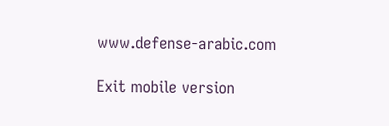www.defense-arabic.com

Exit mobile version